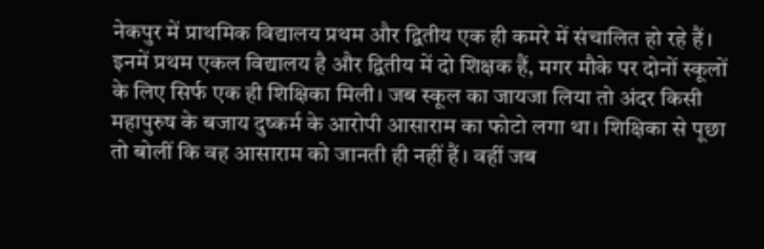नेकपुर में प्राथमिक विद्यालय प्रथम और द्वितीय एक ही कमरे में संचालित हो रहे हैं। इनमें प्रथम एकल विद्यालय है और द्वितीय में दो शिक्षक हैं, मगर मौके पर दोनों स्कूलों के लिए सिर्फ एक ही शिक्षिका मिली। जब स्कूल का जायजा लिया तो अंदर किसी महापुरुष के बजाय दुष्कर्म के आरोपी आसाराम का फोटो लगा था। शिक्षिका से पूछा तो बोलीं कि वह आसाराम को जानती ही नहीं हैं। वहीं जब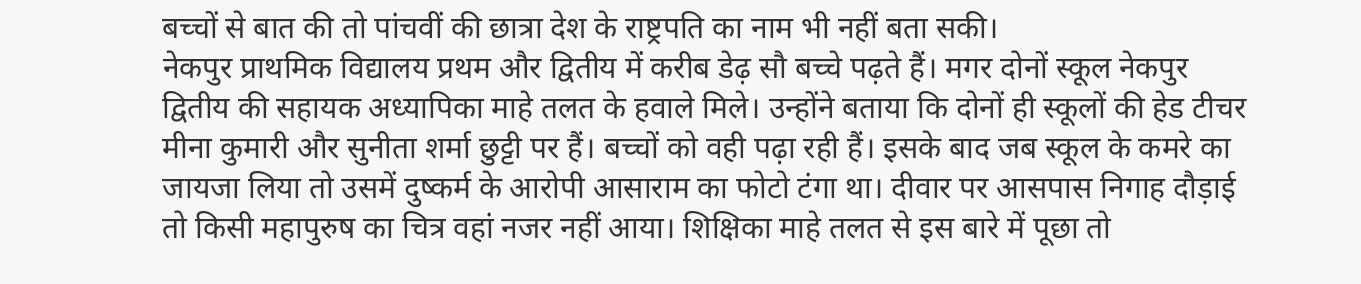बच्चों से बात की तो पांचवीं की छात्रा देश के राष्ट्रपति का नाम भी नहीं बता सकी।
नेकपुर प्राथमिक विद्यालय प्रथम और द्वितीय में करीब डेढ़ सौ बच्चे पढ़ते हैं। मगर दोनों स्कूल नेकपुर द्वितीय की सहायक अध्यापिका माहे तलत के हवाले मिले। उन्होंने बताया कि दोनों ही स्कूलों की हेड टीचर मीना कुमारी और सुनीता शर्मा छुट्टी पर हैं। बच्चों को वही पढ़ा रही हैं। इसके बाद जब स्कूल के कमरे का जायजा लिया तो उसमें दुष्कर्म के आरोपी आसाराम का फोटो टंगा था। दीवार पर आसपास निगाह दौड़ाई तो किसी महापुरुष का चित्र वहां नजर नहीं आया। शिक्षिका माहे तलत से इस बारे में पूछा तो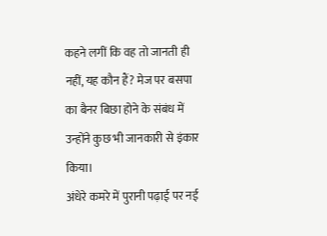कहने लगीं कि वह तो जानती ही नहीं, यह कौन हैं? मेज पर बसपा का बैनर बिछा होने के संबंध में उन्होंने कुछ भी जानकारी से इंकार किया।
अंधेरे कमरे में पुरानी पढ़ाई पर नई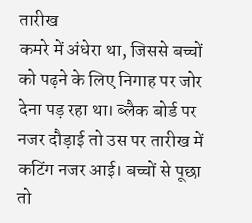तारीख
कमरे में अंधेरा था, जिससे बच्चों को पढ़ने के लिए निगाह पर जोर देना पड़ रहा था। ब्लैक बोर्ड पर नजर दौड़ाई तो उस पर तारीख में कटिंग नजर आई। बच्चों से पूछा तो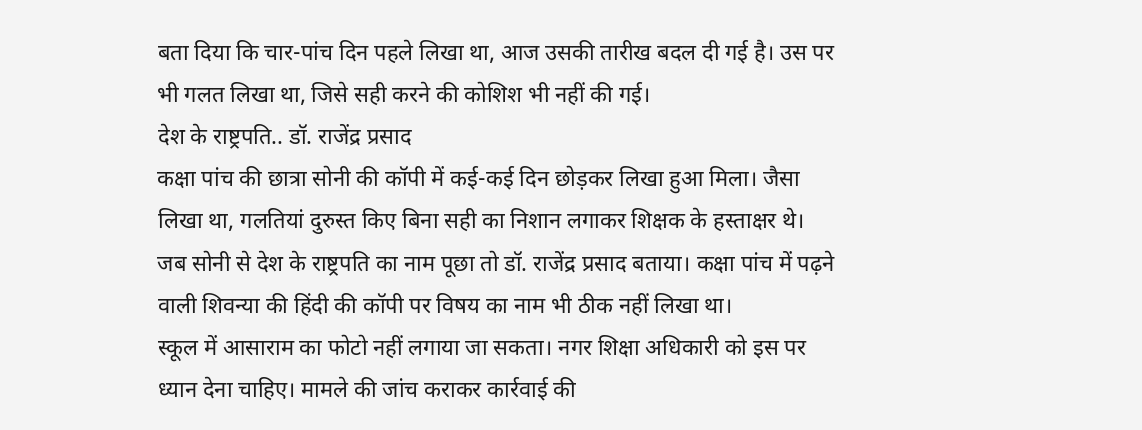बता दिया कि चार-पांच दिन पहले लिखा था, आज उसकी तारीख बदल दी गई है। उस पर भी गलत लिखा था, जिसे सही करने की कोशिश भी नहीं की गई।
देश के राष्ट्रपति.. डॉ. राजेंद्र प्रसाद
कक्षा पांच की छात्रा सोनी की कॉपी में कई-कई दिन छोड़कर लिखा हुआ मिला। जैसा लिखा था, गलतियां दुरुस्त किए बिना सही का निशान लगाकर शिक्षक के हस्ताक्षर थे। जब सोनी से देश के राष्ट्रपति का नाम पूछा तो डॉ. राजेंद्र प्रसाद बताया। कक्षा पांच में पढ़ने वाली शिवन्या की हिंदी की कॉपी पर विषय का नाम भी ठीक नहीं लिखा था।
स्कूल में आसाराम का फोटो नहीं लगाया जा सकता। नगर शिक्षा अधिकारी को इस पर ध्यान देना चाहिए। मामले की जांच कराकर कार्रवाई की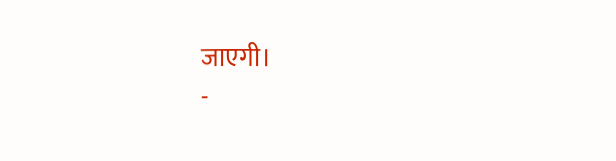जाएगी।
-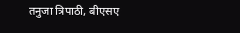तनुजा त्रिपाठी, बीएसए